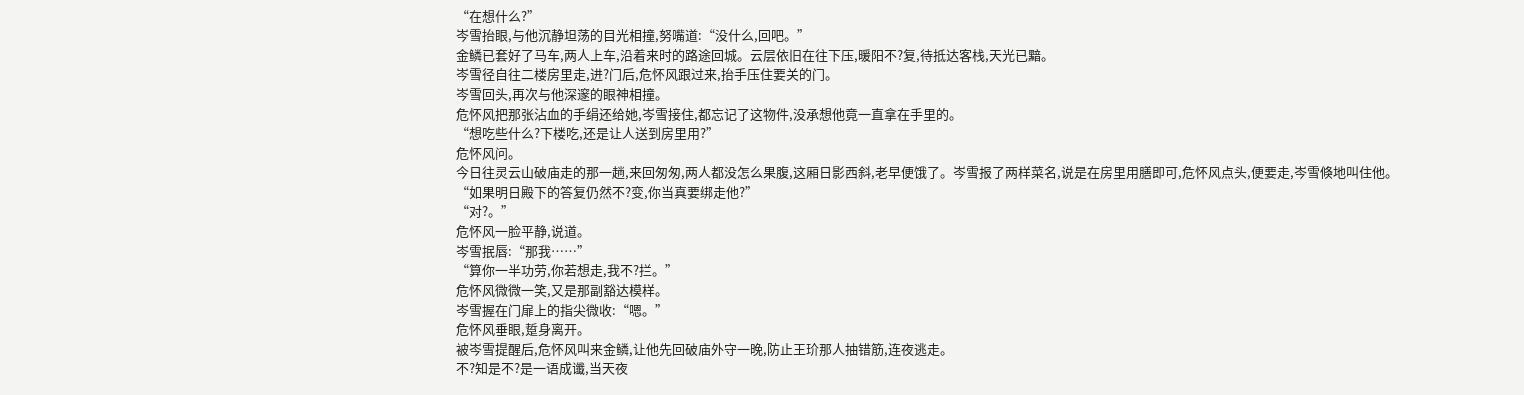“在想什么?”
岑雪抬眼,与他沉静坦荡的目光相撞,努嘴道:“没什么,回吧。”
金鳞已套好了马车,两人上车,沿着来时的路途回城。云层依旧在往下压,暖阳不?复,待抵达客栈,天光已黯。
岑雪径自往二楼房里走,进?门后,危怀风跟过来,抬手压住要关的门。
岑雪回头,再次与他深邃的眼神相撞。
危怀风把那张沾血的手绢还给她,岑雪接住,都忘记了这物件,没承想他竟一直拿在手里的。
“想吃些什么?下楼吃,还是让人送到房里用?”
危怀风问。
今日往灵云山破庙走的那一趟,来回匆匆,两人都没怎么果腹,这厢日影西斜,老早便饿了。岑雪报了两样菜名,说是在房里用膳即可,危怀风点头,便要走,岑雪倏地叫住他。
“如果明日殿下的答复仍然不?变,你当真要绑走他?”
“对?。”
危怀风一脸平静,说道。
岑雪抿唇:“那我……”
“算你一半功劳,你若想走,我不?拦。”
危怀风微微一笑,又是那副豁达模样。
岑雪握在门扉上的指尖微收:“嗯。”
危怀风垂眼,踅身离开。
被岑雪提醒后,危怀风叫来金鳞,让他先回破庙外守一晚,防止王玠那人抽错筋,连夜逃走。
不?知是不?是一语成谶,当天夜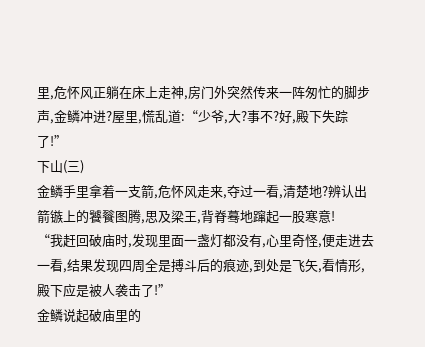里,危怀风正躺在床上走神,房门外突然传来一阵匆忙的脚步声,金鳞冲进?屋里,慌乱道:“少爷,大?事不?好,殿下失踪了!”
下山(三)
金鳞手里拿着一支箭,危怀风走来,夺过一看,清楚地?辨认出箭镞上的饕餮图腾,思及梁王,背脊蓦地蹿起一股寒意!
“我赶回破庙时,发现里面一盏灯都没有,心里奇怪,便走进去一看,结果发现四周全是搏斗后的痕迹,到处是飞矢,看情形,殿下应是被人袭击了!”
金鳞说起破庙里的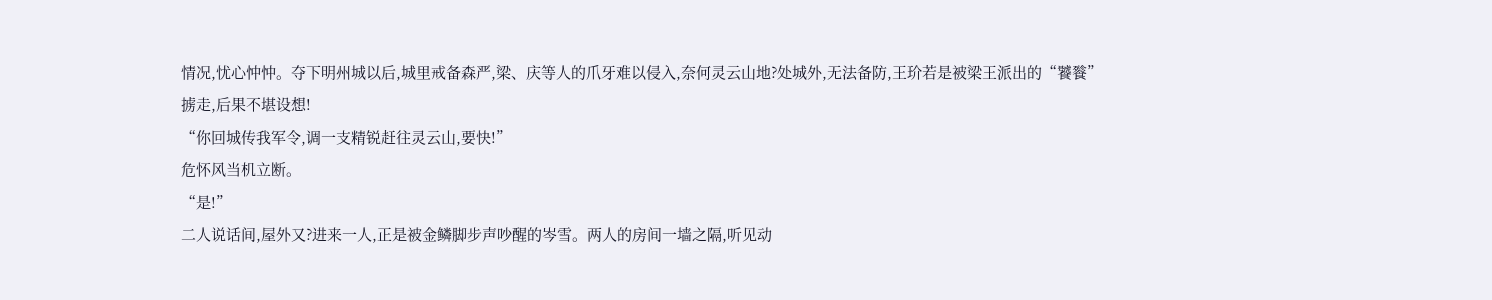情况,忧心忡忡。夺下明州城以后,城里戒备森严,梁、庆等人的爪牙难以侵入,奈何灵云山地?处城外,无法备防,王玠若是被梁王派出的“饕餮”
掳走,后果不堪设想!
“你回城传我军令,调一支精锐赶往灵云山,要快!”
危怀风当机立断。
“是!”
二人说话间,屋外又?进来一人,正是被金鳞脚步声吵醒的岑雪。两人的房间一墙之隔,听见动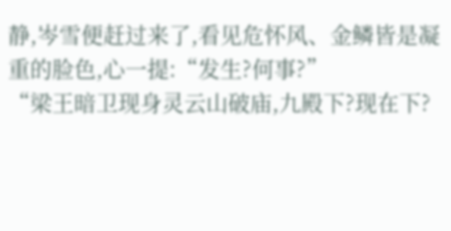静,岑雪便赶过来了,看见危怀风、金鳞皆是凝重的脸色,心一提:“发生?何事?”
“梁王暗卫现身灵云山破庙,九殿下?现在下?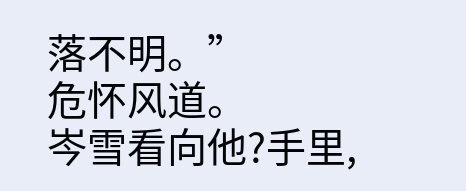落不明。”
危怀风道。
岑雪看向他?手里,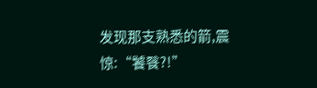发现那支熟悉的箭,震惊:“饕餮?!”